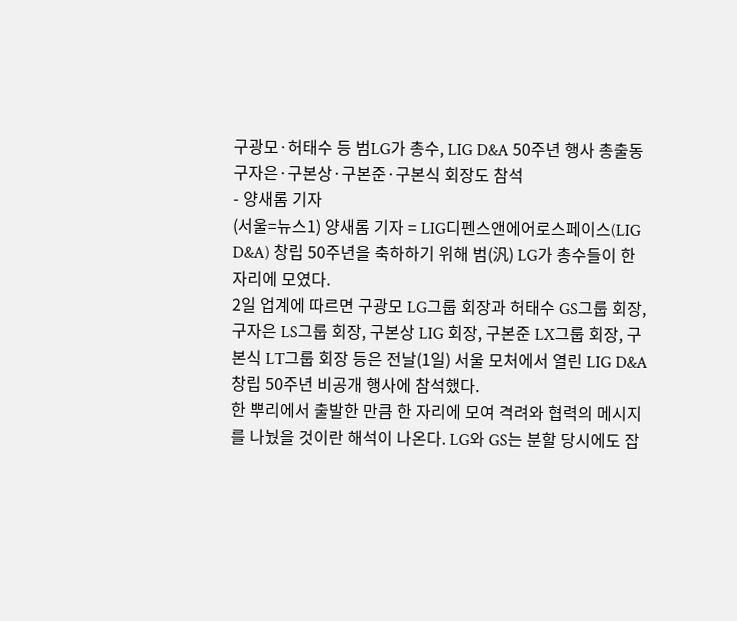구광모·허태수 등 범LG가 총수, LIG D&A 50주년 행사 총출동
구자은·구본상·구본준·구본식 회장도 참석
- 양새롬 기자
(서울=뉴스1) 양새롬 기자 = LIG디펜스앤에어로스페이스(LIG D&A) 창립 50주년을 축하하기 위해 범(汎) LG가 총수들이 한 자리에 모였다.
2일 업계에 따르면 구광모 LG그룹 회장과 허태수 GS그룹 회장, 구자은 LS그룹 회장, 구본상 LIG 회장, 구본준 LX그룹 회장, 구본식 LT그룹 회장 등은 전날(1일) 서울 모처에서 열린 LIG D&A 창립 50주년 비공개 행사에 참석했다.
한 뿌리에서 출발한 만큼 한 자리에 모여 격려와 협력의 메시지를 나눴을 것이란 해석이 나온다. LG와 GS는 분할 당시에도 잡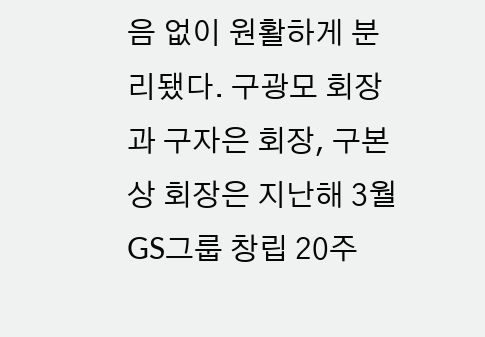음 없이 원활하게 분리됐다. 구광모 회장과 구자은 회장, 구본상 회장은 지난해 3월 GS그룹 창립 20주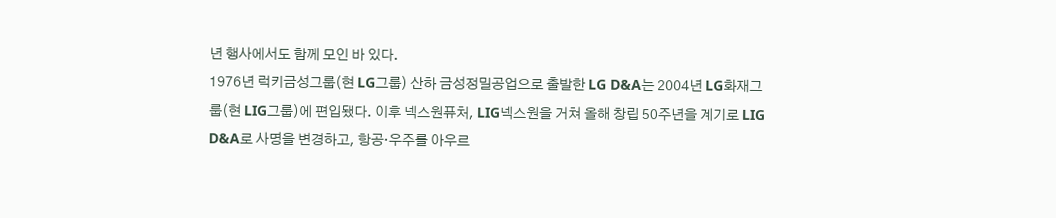년 행사에서도 함께 모인 바 있다.
1976년 럭키금성그룹(현 LG그룹) 산하 금성정밀공업으로 출발한 LG D&A는 2004년 LG화재그룹(현 LIG그룹)에 편입됐다. 이후 넥스원퓨처, LIG넥스원을 거쳐 올해 창립 50주년을 계기로 LIG D&A로 사명을 변경하고, 항공·우주를 아우르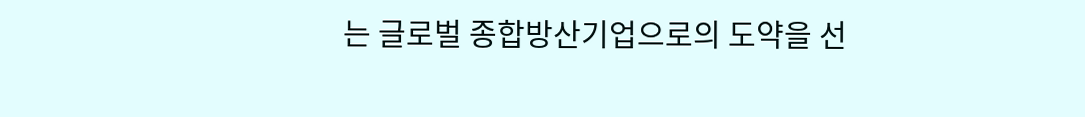는 글로벌 종합방산기업으로의 도약을 선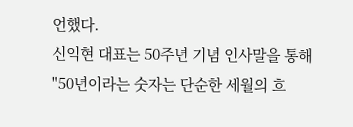언했다.
신익현 대표는 50주년 기념 인사말을 통해 "50년이라는 숫자는 단순한 세월의 흐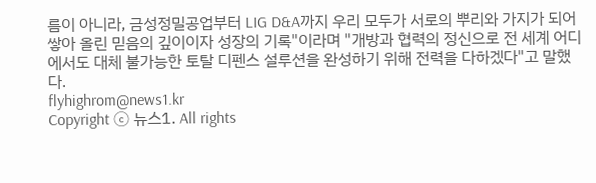름이 아니라, 금성정밀공업부터 LIG D&A까지 우리 모두가 서로의 뿌리와 가지가 되어 쌓아 올린 믿음의 깊이이자 성장의 기록"이라며 "개방과 협력의 정신으로 전 세계 어디에서도 대체 불가능한 토탈 디펜스 설루션을 완성하기 위해 전력을 다하겠다"고 말했다.
flyhighrom@news1.kr
Copyright ⓒ 뉴스1. All rights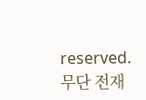reserved. 무단 전재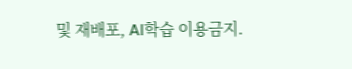및 재배포, AI학습 이용금지.